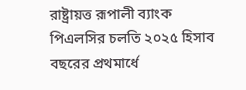রাষ্ট্রায়ত্ত রূপালী ব্যাংক পিএলসির চলতি ২০২৫ হিসাব বছরের প্রথমার্ধে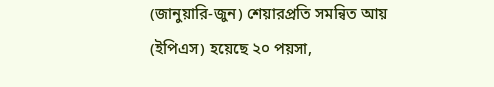(জানুয়ারি-জুন) শেয়ারপ্রতি সমন্বিত আয় (ইপিএস) হয়েছে ২০ পয়সা,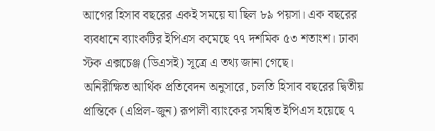আগের হিসাব বছরের একই সময়ে যা ছিল ৮৯ পয়সা। এক বছরের ব্যবধানে ব্যাংকটির ইপিএস কমেছে ৭৭ দশমিক ৫৩ শতাংশ। ঢাকা স্টক এক্সচেঞ্জ (ডিএসই) সূত্রে এ তথ্য জানা গেছে।
অনিরীক্ষিত আর্থিক প্রতিবেদন অনুসারে, চলতি হিসাব বছরের দ্বিতীয় প্রান্তিকে (এপ্রিল-জুন) রূপালী ব্যাংকের সমন্বিত ইপিএস হয়েছে ৭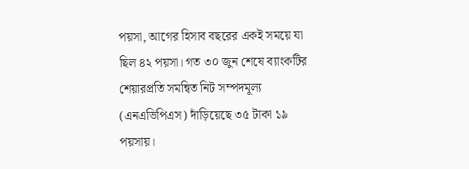পয়সা, আগের হিসাব বছরের একই সময়ে যা ছিল ৪২ পয়সা। গত ৩০ জুন শেষে ব্যাংকটির শেয়ারপ্রতি সমন্বিত নিট সম্পদমূল্য (এনএভিপিএস) দাঁড়িয়েছে ৩৫ টাকা ১৯ পয়সায়।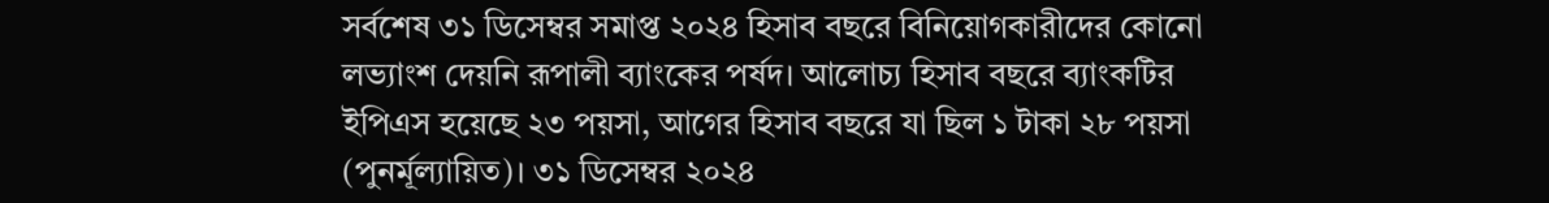সর্বশেষ ৩১ ডিসেম্বর সমাপ্ত ২০২৪ হিসাব বছরে বিনিয়োগকারীদের কোনো লভ্যাংশ দেয়নি রূপালী ব্যাংকের পর্ষদ। আলোচ্য হিসাব বছরে ব্যাংকটির ইপিএস হয়েছে ২৩ পয়সা, আগের হিসাব বছরে যা ছিল ১ টাকা ২৮ পয়সা (পুনর্মূল্যায়িত)। ৩১ ডিসেম্বর ২০২৪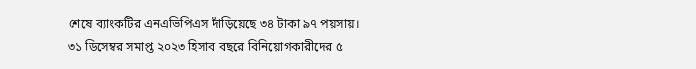শেষে ব্যাংকটির এনএভিপিএস দাঁড়িয়েছে ৩৪ টাকা ৯৭ পয়সায়।
৩১ ডিসেম্বর সমাপ্ত ২০২৩ হিসাব বছরে বিনিয়োগকারীদের ৫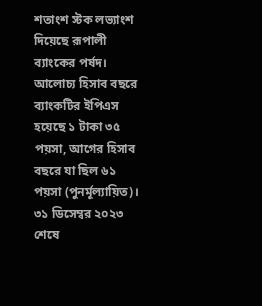শতাংশ স্টক লভ্যাংশ দিয়েছে রূপালী ব্যাংকের পর্ষদ। আলোচ্য হিসাব বছরে ব্যাংকটির ইপিএস হয়েছে ১ টাকা ৩৫ পয়সা, আগের হিসাব বছরে যা ছিল ৬১ পয়সা (পুনর্মূল্যায়িত)। ৩১ ডিসেম্বর ২০২৩ শেষে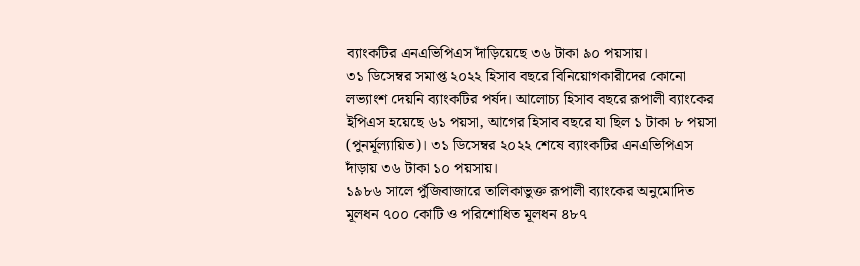ব্যাংকটির এনএভিপিএস দাঁড়িয়েছে ৩৬ টাকা ৯০ পয়সায়।
৩১ ডিসেম্বর সমাপ্ত ২০২২ হিসাব বছরে বিনিয়োগকারীদের কোনো লভ্যাংশ দেয়নি ব্যাংকটির পর্ষদ। আলোচ্য হিসাব বছরে রূপালী ব্যাংকের ইপিএস হয়েছে ৬১ পয়সা, আগের হিসাব বছরে যা ছিল ১ টাকা ৮ পয়সা (পুনর্মূল্যায়িত)। ৩১ ডিসেম্বর ২০২২ শেষে ব্যাংকটির এনএভিপিএস দাঁড়ায় ৩৬ টাকা ১০ পয়সায়।
১৯৮৬ সালে পুঁজিবাজারে তালিকাভুক্ত রূপালী ব্যাংকের অনুমোদিত মূলধন ৭০০ কোটি ও পরিশোধিত মূলধন ৪৮৭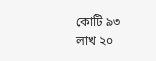কোটি ৯৩ লাখ ২০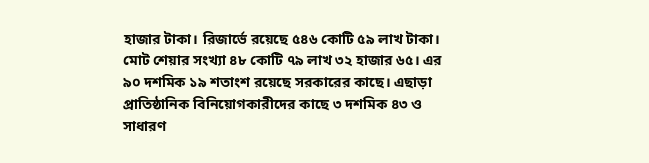হাজার টাকা। রিজার্ভে রয়েছে ৫৪৬ কোটি ৫৯ লাখ টাকা। মোট শেয়ার সংখ্যা ৪৮ কোটি ৭৯ লাখ ৩২ হাজার ৬৫। এর ৯০ দশমিক ১৯ শতাংশ রয়েছে সরকারের কাছে। এছাড়া প্রাতিষ্ঠানিক বিনিয়োগকারীদের কাছে ৩ দশমিক ৪৩ ও সাধারণ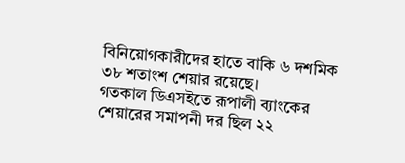বিনিয়োগকারীদের হাতে বাকি ৬ দশমিক ৩৮ শতাংশ শেয়ার রয়েছে।
গতকাল ডিএসইতে রূপালী ব্যাংকের শেয়ারের সমাপনী দর ছিল ২২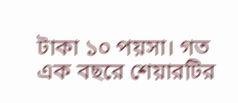টাকা ১০ পয়সা। গত এক বছরে শেয়ারটির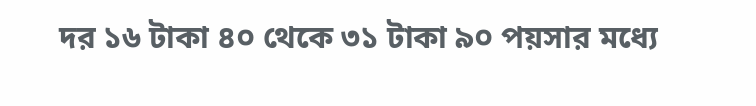দর ১৬ টাকা ৪০ থেকে ৩১ টাকা ৯০ পয়সার মধ্যে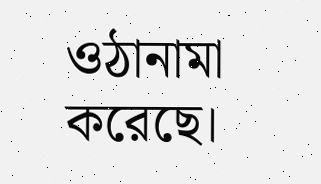ওঠানামা করেছে।